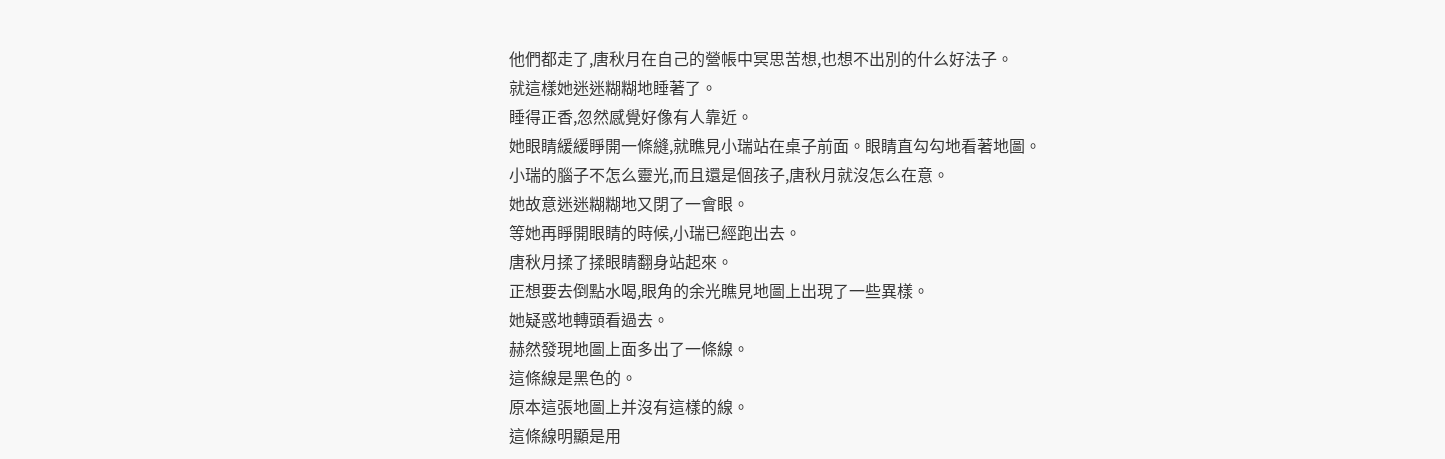他們都走了,唐秋月在自己的營帳中冥思苦想,也想不出別的什么好法子。
就這樣她迷迷糊糊地睡著了。
睡得正香,忽然感覺好像有人靠近。
她眼睛緩緩睜開一條縫,就瞧見小瑞站在桌子前面。眼睛直勾勾地看著地圖。
小瑞的腦子不怎么靈光,而且還是個孩子,唐秋月就沒怎么在意。
她故意迷迷糊糊地又閉了一會眼。
等她再睜開眼睛的時候,小瑞已經跑出去。
唐秋月揉了揉眼睛翻身站起來。
正想要去倒點水喝,眼角的余光瞧見地圖上出現了一些異樣。
她疑惑地轉頭看過去。
赫然發現地圖上面多出了一條線。
這條線是黑色的。
原本這張地圖上并沒有這樣的線。
這條線明顯是用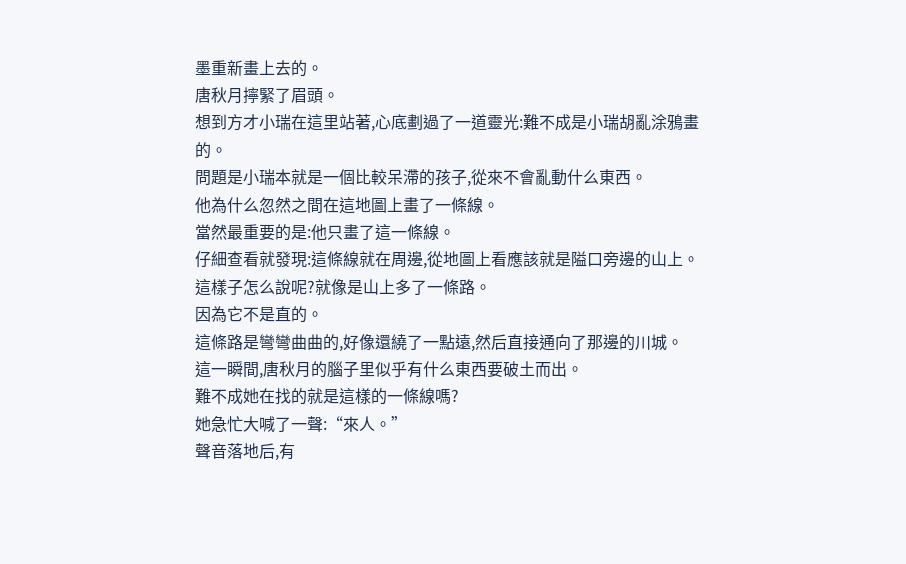墨重新畫上去的。
唐秋月擰緊了眉頭。
想到方才小瑞在這里站著,心底劃過了一道靈光:難不成是小瑞胡亂涂鴉畫的。
問題是小瑞本就是一個比較呆滯的孩子,從來不會亂動什么東西。
他為什么忽然之間在這地圖上畫了一條線。
當然最重要的是:他只畫了這一條線。
仔細查看就發現:這條線就在周邊,從地圖上看應該就是隘口旁邊的山上。
這樣子怎么說呢?就像是山上多了一條路。
因為它不是直的。
這條路是彎彎曲曲的,好像還繞了一點遠,然后直接通向了那邊的川城。
這一瞬間,唐秋月的腦子里似乎有什么東西要破土而出。
難不成她在找的就是這樣的一條線嗎?
她急忙大喊了一聲:“來人。”
聲音落地后,有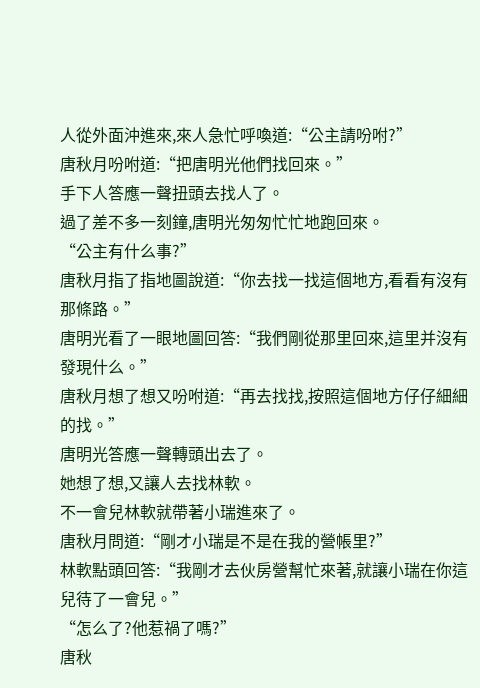人從外面沖進來,來人急忙呼喚道:“公主請吩咐?”
唐秋月吩咐道:“把唐明光他們找回來。”
手下人答應一聲扭頭去找人了。
過了差不多一刻鐘,唐明光匆匆忙忙地跑回來。
“公主有什么事?”
唐秋月指了指地圖說道:“你去找一找這個地方,看看有沒有那條路。”
唐明光看了一眼地圖回答:“我們剛從那里回來,這里并沒有發現什么。”
唐秋月想了想又吩咐道:“再去找找,按照這個地方仔仔細細的找。”
唐明光答應一聲轉頭出去了。
她想了想,又讓人去找林軟。
不一會兒林軟就帶著小瑞進來了。
唐秋月問道:“剛才小瑞是不是在我的營帳里?”
林軟點頭回答:“我剛才去伙房營幫忙來著,就讓小瑞在你這兒待了一會兒。”
“怎么了?他惹禍了嗎?”
唐秋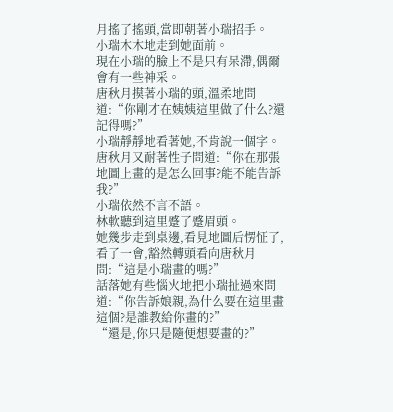月搖了搖頭,當即朝著小瑞招手。
小瑞木木地走到她面前。
現在小瑞的臉上不是只有呆滯,偶爾會有一些神采。
唐秋月摸著小瑞的頭,溫柔地問道:“你剛才在姨姨這里做了什么?還記得嗎?”
小瑞靜靜地看著她,不肯說一個字。
唐秋月又耐著性子問道:“你在那張地圖上畫的是怎么回事?能不能告訴我?”
小瑞依然不言不語。
林軟聽到這里蹙了蹙眉頭。
她幾步走到桌邊,看見地圖后愣怔了,看了一會,豁然轉頭看向唐秋月問:“這是小瑞畫的嗎?”
話落她有些惱火地把小瑞扯過來問道:“你告訴娘親,為什么要在這里畫這個?是誰教給你畫的?”
“還是,你只是隨便想要畫的?”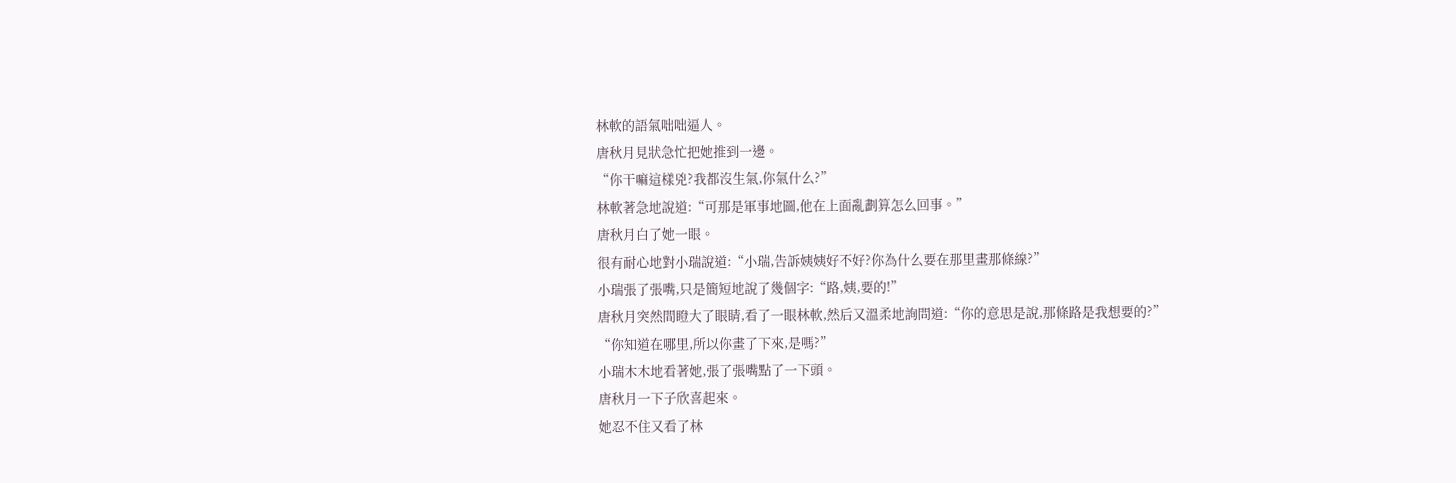林軟的語氣咄咄逼人。
唐秋月見狀急忙把她推到一邊。
“你干嘛這樣兇?我都沒生氣,你氣什么?”
林軟著急地說道:“可那是軍事地圖,他在上面亂劃算怎么回事。”
唐秋月白了她一眼。
很有耐心地對小瑞說道:“小瑞,告訴姨姨好不好?你為什么要在那里畫那條線?”
小瑞張了張嘴,只是簡短地說了幾個字:“路,姨,要的!”
唐秋月突然間瞪大了眼睛,看了一眼林軟,然后又溫柔地詢問道:“你的意思是說,那條路是我想要的?”
“你知道在哪里,所以你畫了下來,是嗎?”
小瑞木木地看著她,張了張嘴點了一下頭。
唐秋月一下子欣喜起來。
她忍不住又看了林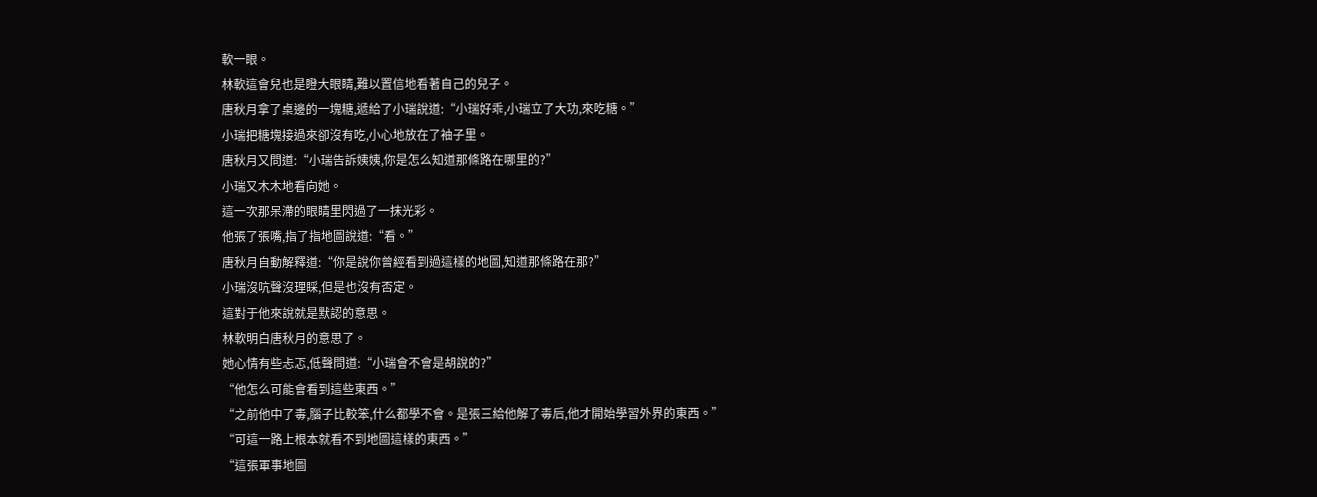軟一眼。
林軟這會兒也是瞪大眼睛,難以置信地看著自己的兒子。
唐秋月拿了桌邊的一塊糖,遞給了小瑞說道:“小瑞好乖,小瑞立了大功,來吃糖。”
小瑞把糖塊接過來卻沒有吃,小心地放在了袖子里。
唐秋月又問道:“小瑞告訴姨姨,你是怎么知道那條路在哪里的?”
小瑞又木木地看向她。
這一次那呆滯的眼睛里閃過了一抹光彩。
他張了張嘴,指了指地圖說道:“看。”
唐秋月自動解釋道:“你是說你曾經看到過這樣的地圖,知道那條路在那?”
小瑞沒吭聲沒理睬,但是也沒有否定。
這對于他來說就是默認的意思。
林軟明白唐秋月的意思了。
她心情有些忐忑,低聲問道:“小瑞會不會是胡說的?”
“他怎么可能會看到這些東西。”
“之前他中了毒,腦子比較笨,什么都學不會。是張三給他解了毒后,他才開始學習外界的東西。”
“可這一路上根本就看不到地圖這樣的東西。”
“這張軍事地圖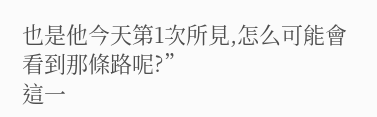也是他今天第1次所見,怎么可能會看到那條路呢?”
這一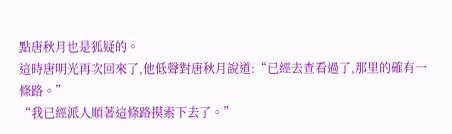點唐秋月也是狐疑的。
這時唐明光再次回來了,他低聲對唐秋月說道:“已經去查看過了,那里的確有一條路。”
“我已經派人順著這條路摸索下去了。”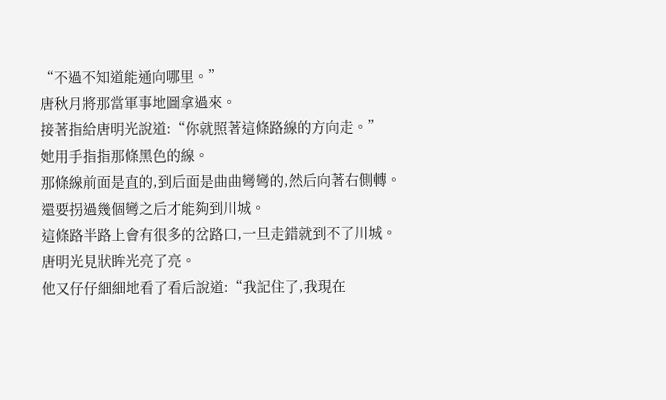“不過不知道能通向哪里。”
唐秋月將那當軍事地圖拿過來。
接著指給唐明光說道:“你就照著這條路線的方向走。”
她用手指指那條黑色的線。
那條線前面是直的,到后面是曲曲彎彎的,然后向著右側轉。
還要拐過幾個彎之后才能夠到川城。
這條路半路上會有很多的岔路口,一旦走錯就到不了川城。
唐明光見狀眸光亮了亮。
他又仔仔細細地看了看后說道:“我記住了,我現在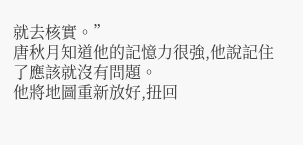就去核實。”
唐秋月知道他的記憶力很強,他說記住了應該就沒有問題。
他將地圖重新放好,扭回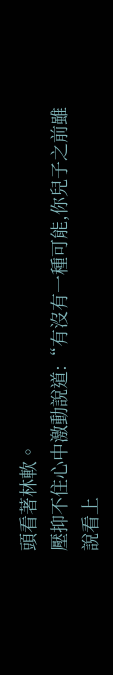頭看著林軟。
壓抑不住心中激動說道:“有沒有一種可能,你兒子之前雖說看上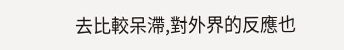去比較呆滯,對外界的反應也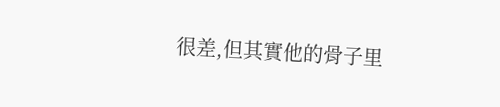很差,但其實他的骨子里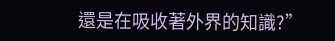還是在吸收著外界的知識?”